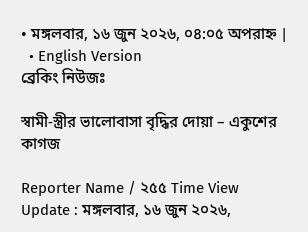• মঙ্গলবার, ১৬ জুন ২০২৬, ০৪:০৫ অপরাহ্ন |
  • English Version
ব্রেকিং নিউজঃ

স্বামী-স্ত্রীর ভালোবাসা বৃদ্ধির দোয়া – একুশের কাগজ

Reporter Name / ২৫৫ Time View
Update : মঙ্গলবার, ১৬ জুন ২০২৬,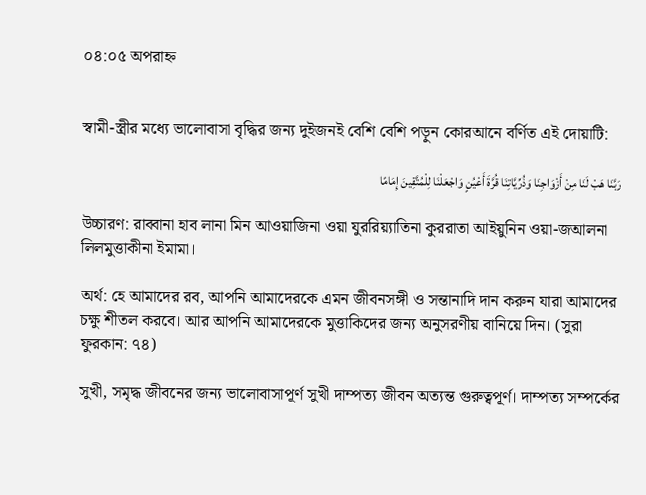০৪:০৫ অপরাহ্ন


স্বামী-স্ত্রীর মধ্যে ভালোবাসা বৃদ্ধির জন্য দুইজনই বেশি বেশি পড়ুন কোরআনে বর্ণিত এই দোয়াটি:

رَبَّنَا هَبْ لَنَا مِنْ أَزْوَاجِنَا وَذُرِّيَّاتِنَا قُرَّةَ أَعْيُنٍ وَاجْعَلْنَا لِلْمُتَّقِينَ إِمَامًا

উচ্চারণ: রাব্বানা হাব লানা মিন আওয়াজিনা ওয়া যুররিয়্যাতিনা কুররাতা আইয়ুনিন ওয়া-জআলনা লিলমুত্তাকীনা ইমামা।

অর্থ: হে আমাদের রব, আপনি আমাদেরকে এমন জীবনসঙ্গী ও সন্তানাদি দান করুন যারা আমাদের চক্ষু শীতল করবে। আর আপনি আমাদেরকে মুত্তাকিদের জন্য অনুসরণীয় বানিয়ে দিন। (সুরা ফুরকান: ৭৪)

সুখী, সমৃদ্ধ জীবনের জন্য ভালোবাসাপূর্ণ সুখী দাম্পত্য জীবন অত্যন্ত গুরুত্বপূর্ণ। দাম্পত্য সম্পর্কের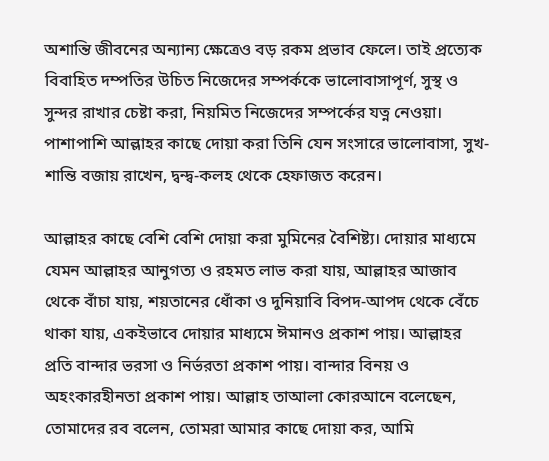অশান্তি জীবনের অন্যান্য ক্ষেত্রেও বড় রকম প্রভাব ফেলে। তাই প্রত্যেক বিবাহিত দম্পতির উচিত নিজেদের সম্পর্ককে ভালোবাসাপূর্ণ, সুস্থ ও সুন্দর রাখার চেষ্টা করা, নিয়মিত নিজেদের সম্পর্কের যত্ন নেওয়া। পাশাপাশি আল্লাহর কাছে দোয়া করা তিনি যেন সংসারে ভালোবাসা, সুখ-শান্তি বজায় রাখেন, দ্বন্দ্ব-কলহ থেকে হেফাজত করেন।

আল্লাহর কাছে বেশি বেশি দোয়া করা মুমিনের বৈশিষ্ট্য। দোয়ার মাধ্যমে যেমন আল্লাহর আনুগত্য ও রহমত লাভ করা যায়, আল্লাহর আজাব থেকে বাঁচা যায়, শয়তানের ধোঁকা ও দুনিয়াবি বিপদ-আপদ থেকে বেঁচে থাকা যায়, একইভাবে দোয়ার মাধ্যমে ঈমানও প্রকাশ পায়। আল্লাহর প্রতি বান্দার ভরসা ও নির্ভরতা প্রকাশ পায়। বান্দার বিনয় ও অহংকারহীনতা প্রকাশ পায়। আল্লাহ তাআলা কোরআনে বলেছেন, তোমাদের রব বলেন, তোমরা আমার কাছে দোয়া কর, আমি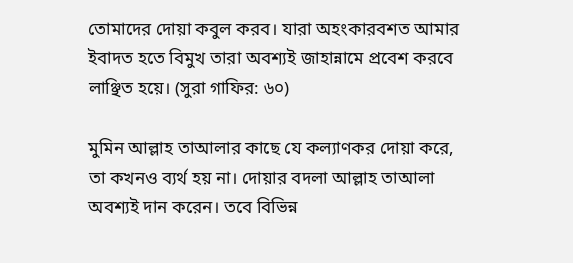তোমাদের দোয়া কবুল করব। যারা অহংকারবশত আমার ইবাদত হতে বিমুখ তারা অবশ্যই জাহান্নামে প্রবেশ করবে লাঞ্ছিত হয়ে। (সুরা গাফির: ৬০)

মুমিন আল্লাহ তাআলার কাছে যে কল্যাণকর দোয়া করে, তা কখনও ব্যর্থ হয় না। দোয়ার বদলা আল্লাহ তাআলা অবশ্যই দান করেন। তবে বিভিন্ন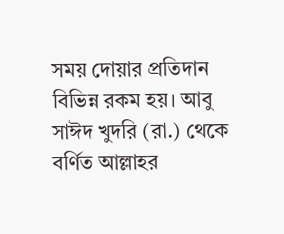সময় দোয়ার প্রতিদান বিভিন্ন রকম হয়। আবু সাঈদ খুদরি (রা.) থেকে বর্ণিত আল্লাহর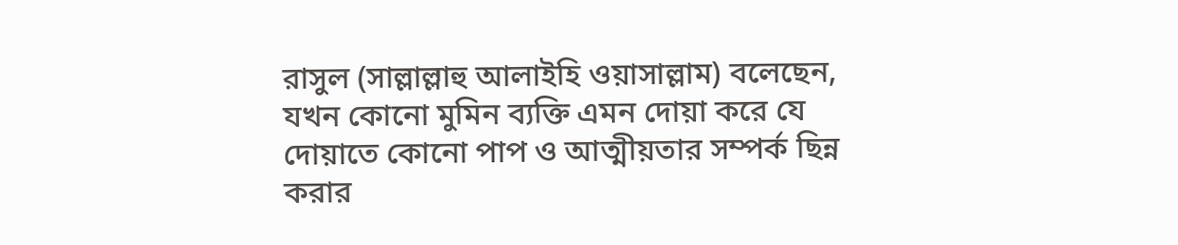রাসুল (সাল্লাল্লাহু আলাইহি ওয়াসাল্লাম) বলেছেন, যখন কোনো মুমিন ব্যক্তি এমন দোয়া করে যে দোয়াতে কোনো পাপ ও আত্মীয়তার সম্পর্ক ছিন্ন করার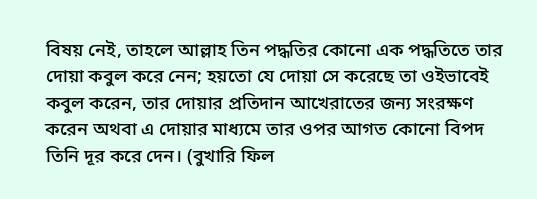বিষয় নেই, তাহলে আল্লাহ তিন পদ্ধতির কোনো এক পদ্ধতিতে তার দোয়া কবুল করে নেন; হয়তো যে দোয়া সে করেছে তা ওইভাবেই কবুল করেন, তার দোয়ার প্রতিদান আখেরাতের জন্য সংরক্ষণ করেন অথবা এ দোয়ার মাধ্যমে তার ওপর আগত কোনো বিপদ তিনি দূর করে দেন। (বুখারি ফিল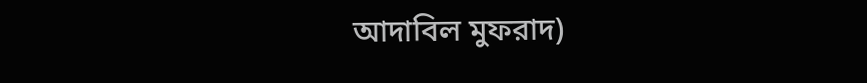আদাবিল মুফরাদ)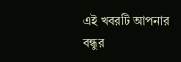এই খবরটি আপনার বন্ধুর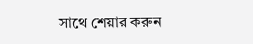সাথে শেয়ার করুন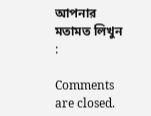আপনার মতামত লিখুন :

Comments are closed.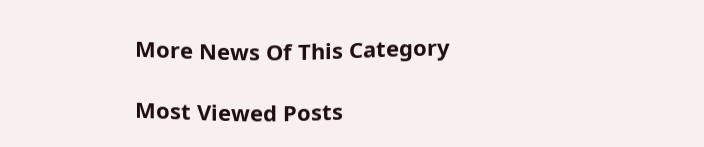More News Of This Category

Most Viewed Posts